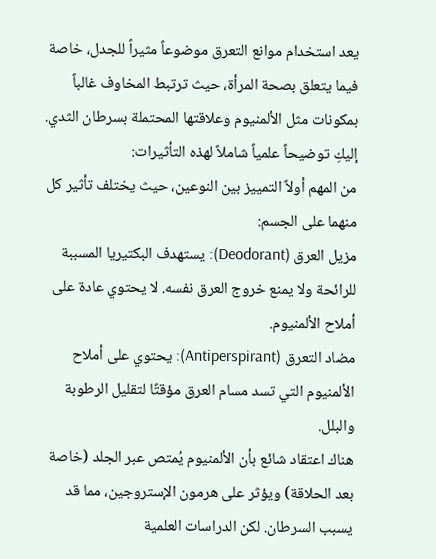يعد استخدام موانع التعرق موضوعاً مثيراً للجدل، خاصة فيما يتعلق بصحة المرأة، حيث ترتبط المخاوف غالباً بمكونات مثل الألمنيوم وعلاقتها المحتملة بسرطان الثدي. إليكِ توضيحاً علمياً شاملاً لهذه التأثيرات:
من المهم أولاً التمييز بين النوعين، حيث يختلف تأثير كل منهما على الجسم:
مزيل العرق (Deodorant): يستهدف البكتيريا المسببة للرائحة ولا يمنع خروج العرق نفسه. لا يحتوي عادة على أملاح الألمنيوم.
مضاد التعرق (Antiperspirant): يحتوي على أملاح الألمنيوم التي تسد مسام العرق مؤقتًا لتقليل الرطوبة والبلل.
هناك اعتقاد شائع بأن الألمنيوم يُمتص عبر الجلد (خاصة بعد الحلاقة) ويؤثر على هرمون الإستروجين، مما قد يسبب السرطان. لكن الدراسات العلمية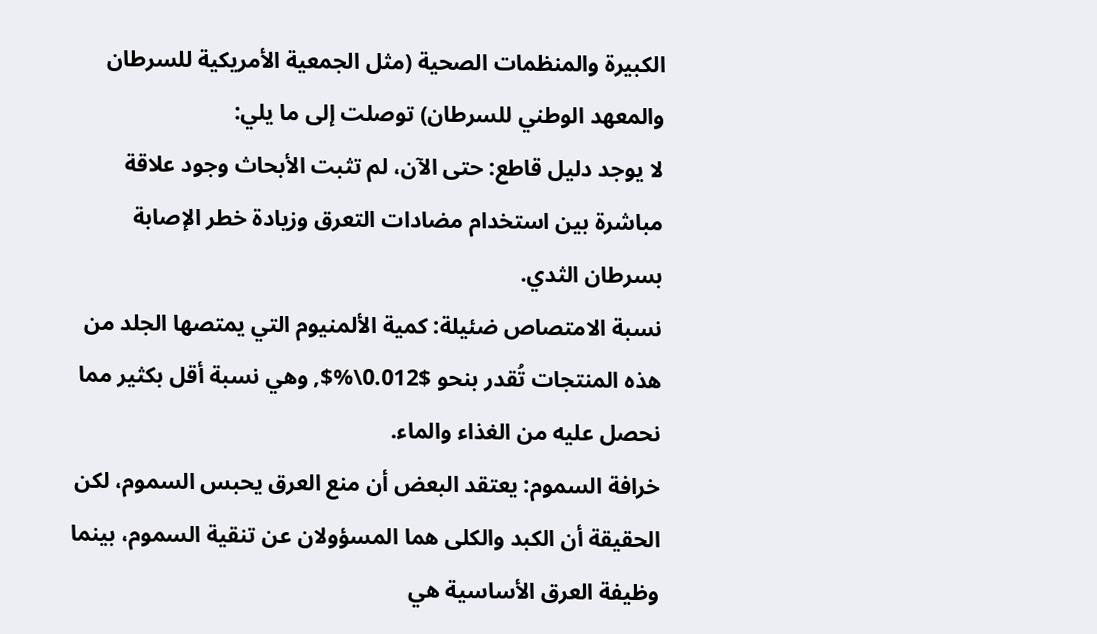الكبيرة والمنظمات الصحية (مثل الجمعية الأمريكية للسرطان والمعهد الوطني للسرطان) توصلت إلى ما يلي:
لا يوجد دليل قاطع: حتى الآن، لم تثبت الأبحاث وجود علاقة مباشرة بين استخدام مضادات التعرق وزيادة خطر الإصابة بسرطان الثدي.
نسبة الامتصاص ضئيلة: كمية الألمنيوم التي يمتصها الجلد من هذه المنتجات تُقدر بنحو $0.012\%$, وهي نسبة أقل بكثير مما نحصل عليه من الغذاء والماء.
خرافة السموم: يعتقد البعض أن منع العرق يحبس السموم، لكن الحقيقة أن الكبد والكلى هما المسؤولان عن تنقية السموم، بينما وظيفة العرق الأساسية هي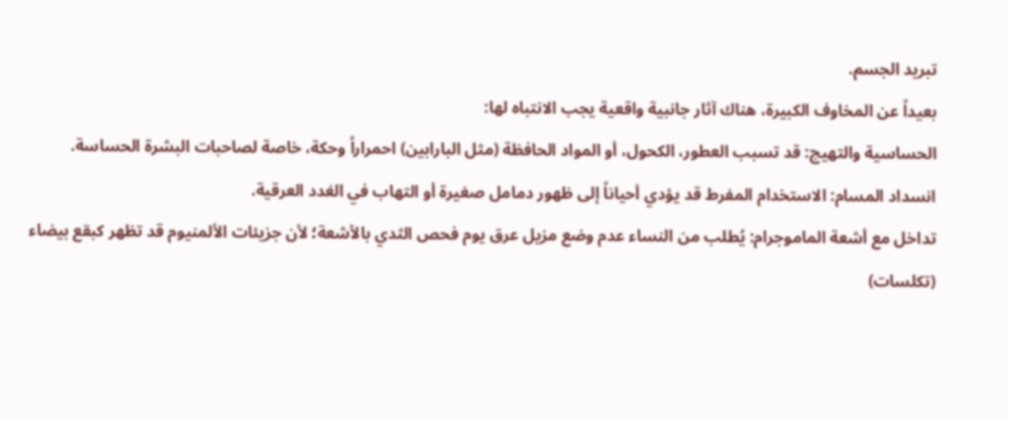تبريد الجسم.
بعيداً عن المخاوف الكبيرة، هناك آثار جانبية واقعية يجب الانتباه لها:
الحساسية والتهيج: قد تسبب العطور، الكحول، أو المواد الحافظة (مثل البارابين) احمراراً وحكة، خاصة لصاحبات البشرة الحساسة.
انسداد المسام: الاستخدام المفرط قد يؤدي أحياناً إلى ظهور دمامل صغيرة أو التهاب في الغدد العرقية.
تداخل مع أشعة الماموجرام: يُطلب من النساء عدم وضع مزيل عرق يوم فحص الثدي بالأشعة؛ لأن جزيئات الألمنيوم قد تظهر كبقع بيضاء (تكلسات)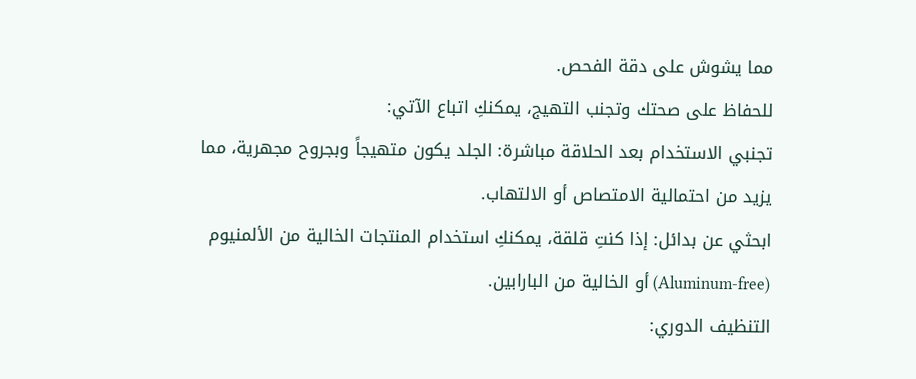مما يشوش على دقة الفحص.
للحفاظ على صحتك وتجنب التهيج، يمكنكِ اتباع الآتي:
تجنبي الاستخدام بعد الحلاقة مباشرة: الجلد يكون متهيجاً وبجروح مجهرية، مما يزيد من احتمالية الامتصاص أو الالتهاب.
ابحثي عن بدائل: إذا كنتِ قلقة، يمكنكِ استخدام المنتجات الخالية من الألمنيوم (Aluminum-free) أو الخالية من البارابين.
التنظيف الدوري: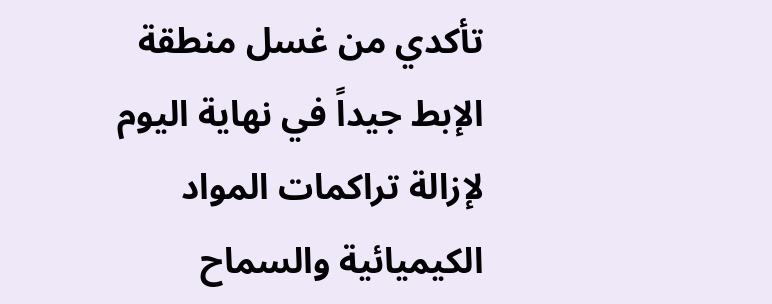تأكدي من غسل منطقة الإبط جيداً في نهاية اليوم لإزالة تراكمات المواد الكيميائية والسماح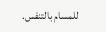للمسام بالتنفس.